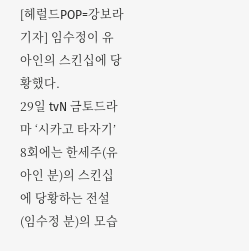[헤럴드POP=강보라 기자] 임수정이 유아인의 스킨십에 당황했다.
29일 tvN 금토드라마 ‘시카고 타자기’ 8회에는 한세주(유아인 분)의 스킨십에 당황하는 전설(임수정 분)의 모습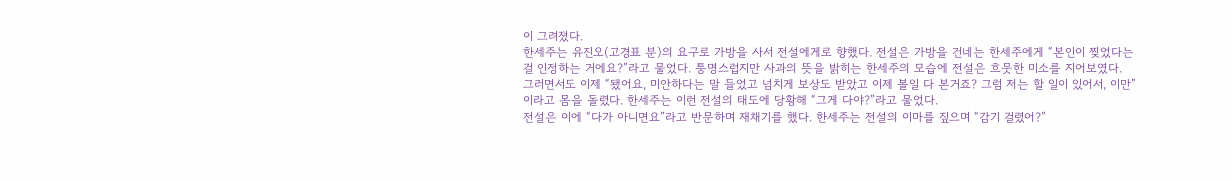이 그려졌다.
한세주는 유진오(고경표 분)의 요구로 가방을 사서 전설에게로 향했다. 전설은 가방을 건네는 한세주에게 “본인이 찢었다는 걸 인정하는 거에요?”라고 물었다. 퉁명스럽지만 사과의 뜻을 밝히는 한세주의 모습에 전설은 흐뭇한 미소를 지어보였다.
그러면서도 이제 “됐어요, 미안하다는 말 들었고 넘치게 보상도 받았고 이제 볼일 다 본거죠? 그럼 저는 할 일이 있어서, 이만”이라고 몸을 돌렸다. 한세주는 이런 전설의 태도에 당황해 “그게 다야?”라고 물었다.
전설은 이에 “다가 아니면요”라고 반문하며 재채기를 했다. 한세주는 전설의 이마를 짚으며 “감기 걸렸어?”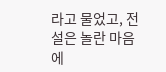라고 물었고, 전설은 놀란 마음에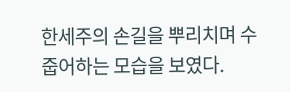한세주의 손길을 뿌리치며 수줍어하는 모습을 보였다.